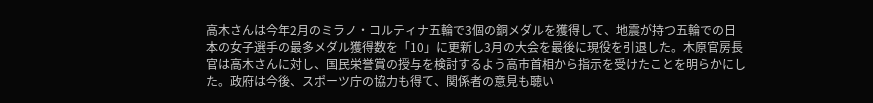高木さんは今年2月のミラノ・コルティナ五輪で3個の銅メダルを獲得して、地震が持つ五輪での日本の女子選手の最多メダル獲得数を「10」に更新し3月の大会を最後に現役を引退した。木原官房長官は高木さんに対し、国民栄誉賞の授与を検討するよう高市首相から指示を受けたことを明らかにした。政府は今後、スポーツ庁の協力も得て、関係者の意見も聴い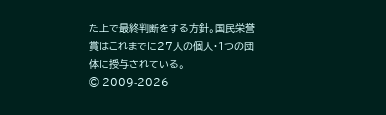た上で最終判断をする方針。国民栄誉賞はこれまでに27人の個人・1つの団体に授与されている。
© 2009-2026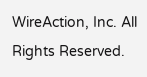WireAction, Inc. All Rights Reserved.